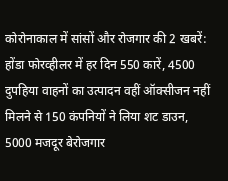कोरोनाकाल में सांसों और रोजगार की 2 खबरें: होंडा फोरव्हीलर में हर दिन 550 कारें, 4500 दुपहिया वाहनों का उत्पादन वहीं ऑक्सीजन नहीं मिलने से 150 कंपनियों ने लिया शट डाउन, 5000 मजदूर बेरोजगार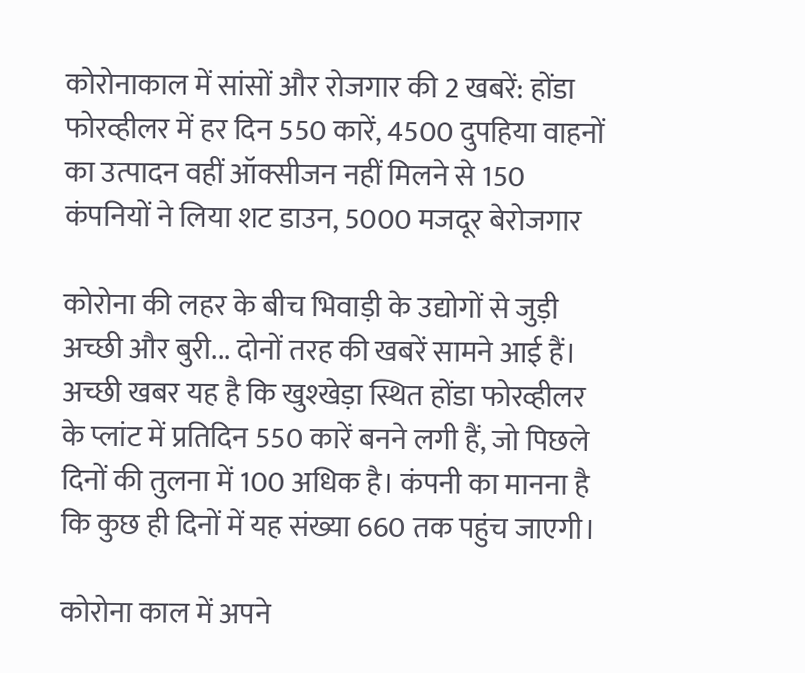कोरोनाकाल में सांसों और रोजगार की 2 खबरें: होंडा फोरव्हीलर में हर दिन 550 कारें, 4500 दुपहिया वाहनों का उत्पादन वहीं ऑक्सीजन नहीं मिलने से 150 कंपनियों ने लिया शट डाउन, 5000 मजदूर बेरोजगार

कोरोना की लहर के बीच भिवाड़ी के उद्योगों से जुड़ी अच्छी और बुरी... दोनों तरह की खबरें सामने आई हैं। अच्छी खबर यह है कि खुश्खेड़ा स्थित होंडा फोरव्हीलर के प्लांट में प्रतिदिन 550 कारें बनने लगी हैं, जो पिछले दिनों की तुलना में 100 अधिक है। कंपनी का मानना है कि कुछ ही दिनों में यह संख्या 660 तक पहुंच जाएगी।

कोरोना काल में अपने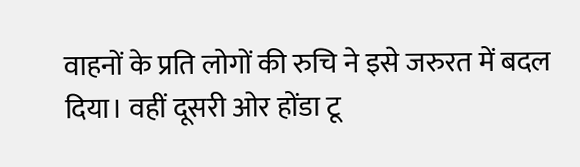वाहनों के प्रति लोगों की रुचि ने इसे जरुरत में बदल दिया। वहीं दूसरी ओर होंडा टू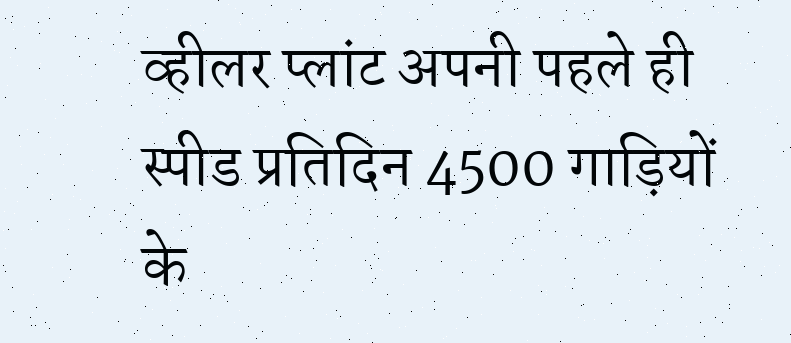व्हीलर प्लांट अपनी पहले ही स्पीड प्रतिदिन 4500 गाड़ियों के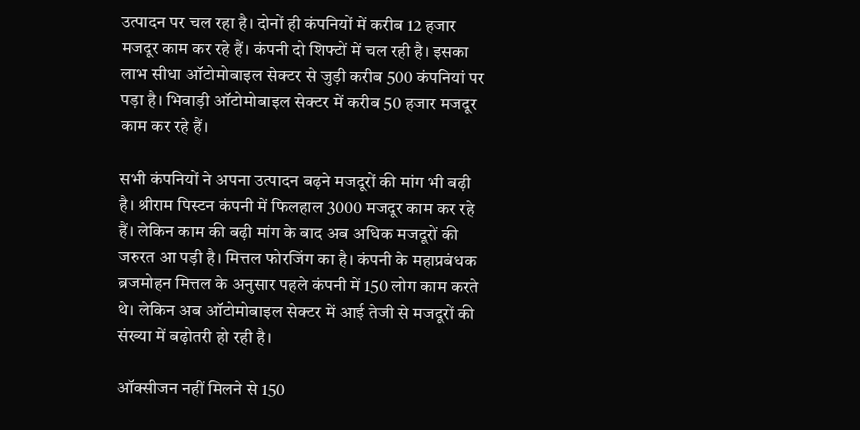उत्पादन पर चल रहा है। दोनों ही कंपनियों में करीब 12 हजार मजदूर काम कर रहे हैं। कंपनी दो शिफ्टों में चल रही है। इसका लाभ सीधा ऑटोमोबाइल सेक्टर से जुड़ी करीब 500 कंपनियां पर पड़ा है। भिवाड़ी ऑटोमोबाइल सेक्टर में करीब 50 हजार मजदूर काम कर रहे हैं।

सभी कंपनियों ने अपना उत्पादन बढ़ने मजदूरों की मांग भी बढ़ी है। श्रीराम पिस्टन कंपनी में फिलहाल 3000 मजदूर काम कर रहे हैं। लेकिन काम की बढ़ी मांग के बाद अब अधिक मजदूरों की जरुरत आ पड़ी है। मित्तल फोरजिंग का है। कंपनी के महाप्रबंधक ब्रजमोहन मित्तल के अनुसार पहले कंपनी में 150 लोग काम करते थे। लेकिन अब ऑटोमोबाइल सेक्टर में आई तेजी से मजदूरों की संख्या में बढ़ोतरी हो रही है।

ऑक्सीजन नहीं मिलने से 150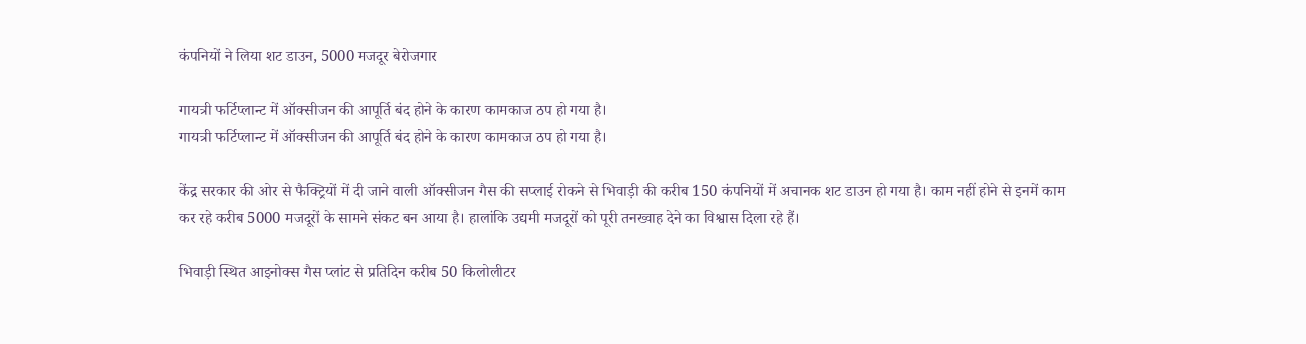कंपनियों ने लिया शट डाउन, 5000 मजदूर बेरोजगार

गायत्री फर्टिप्लान्ट में ऑक्सीजन की आपूर्ति बंद होने के कारण कामकाज ठप हो गया है।
गायत्री फर्टिप्लान्ट में ऑक्सीजन की आपूर्ति बंद होने के कारण कामकाज ठप हो गया है।

केंद्र सरकार की ओर से फैक्ट्रियों में दी जाने वाली ऑक्सीजन गैस की सप्लाई रोकने से भिवाड़ी की करीब 150 कंपनियों में अचानक शट डाउन हो गया है। काम नहीं होने से इनमें काम कर रहे करीब 5000 मजदूरों के सामने संकट बन आया है। हालांकि उद्यमी मजदूरों को पूरी तनख्वाह देने का विश्वास दिला रहे हैं।

भिवाड़ी स्थित आइनोक्स गैस प्लांट से प्रतिदिन करीब 50 किलोलीटर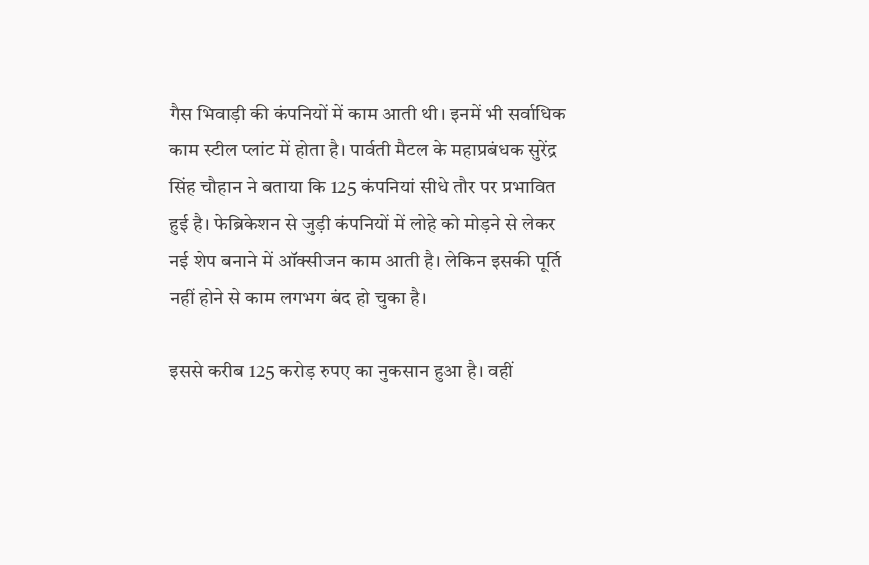गैस भिवाड़ी की कंपनियों में काम आती थी। इनमें भी सर्वाधिक काम स्टील प्लांट में होता है। पार्वती मैटल के महाप्रबंधक सुरेंद्र सिंह चौहान ने बताया कि 125 कंपनियां सीधे तौर पर प्रभावित हुई है। फेब्रिकेशन से जुड़ी कंपनियों में लोहे को मोड़ने से लेकर नई शेप बनाने में ऑक्सीजन काम आती है। लेकिन इसकी पूर्ति नहीं होने से काम लगभग बंद हो चुका है।

इससे करीब 125 करोड़ रुपए का नुकसान हुआ है। वहीं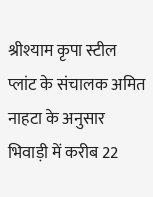श्रीश्याम कृपा स्टील प्लांट के संचालक अमित नाहटा के अनुसार भिवाड़ी में करीब 22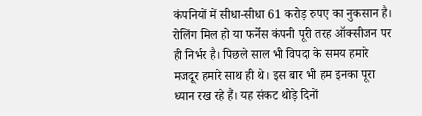कंपनियों में सीधा-सीधा 61 करोड़ रुपए का नुकसान है। रोलिंग मिल हो या फर्नेस कंपनी पूरी तरह ऑक्सीजन पर ही निर्भर है। पिछले साल भी विपदा के समय हमारे मजदूर हमारे साथ ही थे। इस बार भी हम इनका पूरा ध्यान रख रहे हैं। यह संकट थोड़े दिनों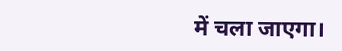में चला जाएगा।